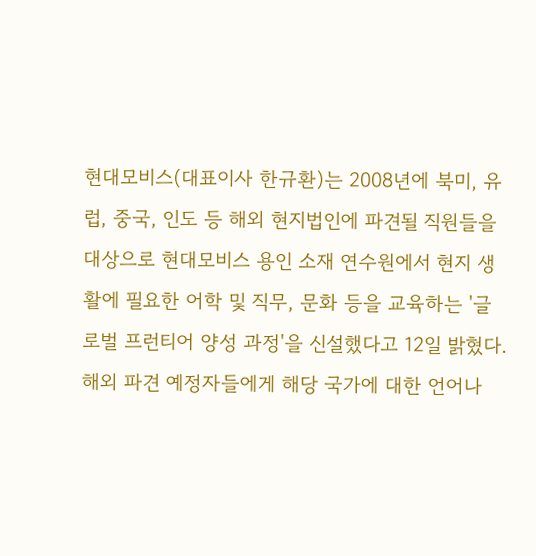현대모비스(대표이사 한규환)는 2008년에 북미, 유럽, 중국, 인도 등 해외 현지법인에 파견될 직원들을 대상으로 현대모비스 용인 소재 연수원에서 현지 생활에 필요한 어학 및 직무, 문화 등을 교육하는 '글로벌 프런티어 양성 과정'을 신설했다고 12일 밝혔다.
해외 파견 예정자들에게 해당 국가에 대한 언어나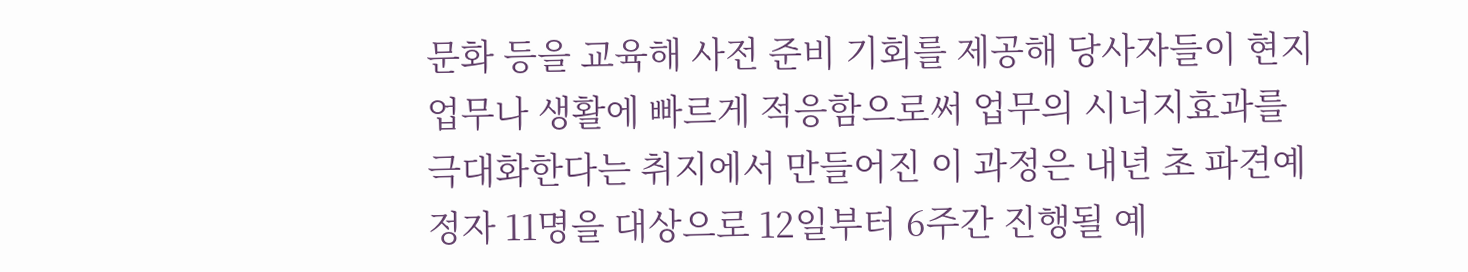문화 등을 교육해 사전 준비 기회를 제공해 당사자들이 현지 업무나 생활에 빠르게 적응함으로써 업무의 시너지효과를 극대화한다는 취지에서 만들어진 이 과정은 내년 초 파견예정자 11명을 대상으로 12일부터 6주간 진행될 예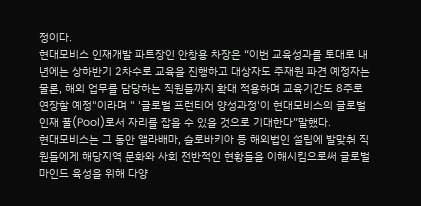정이다.
현대모비스 인재개발 파트장인 안창용 차장은 “이번 교육성과를 토대로 내년에는 상하반기 2차수로 교육을 진행하고 대상자도 주재원 파견 예정자는 물론, 해외 업무를 담당하는 직원들까지 확대 적용하며 교육기간도 8주로 연장할 예정"이라며 " '글로벌 프런티어 양성과정'이 현대모비스의 글로벌 인재 풀(Pool)로서 자리를 잡을 수 있을 것으로 기대한다”말했다.
현대모비스는 그 동안 앨라배마, 슬로바키아 등 해외법인 설립에 발맞춰 직원들에게 해당지역 문화와 사회 전반적인 현황들을 이해시킴으로써 글로벌 마인드 육성을 위해 다양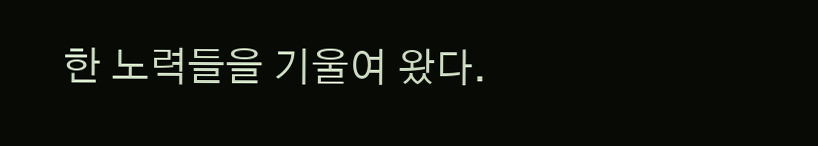한 노력들을 기울여 왔다.